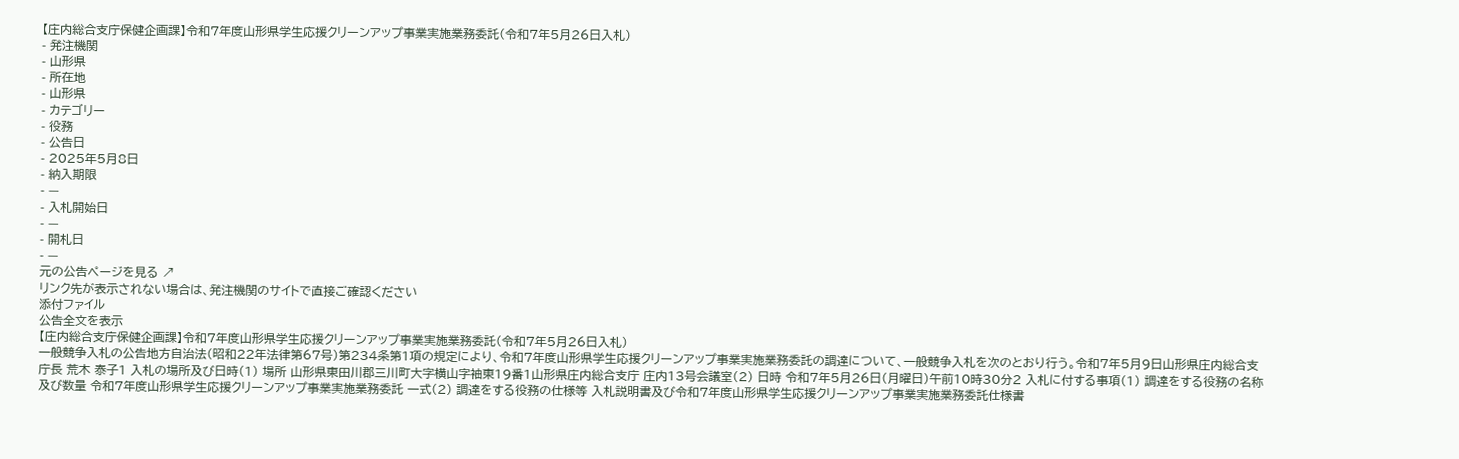【庄内総合支庁保健企画課】令和7年度山形県学生応援クリーンアップ事業実施業務委託(令和7年5月26日入札)
- 発注機関
- 山形県
- 所在地
- 山形県
- カテゴリー
- 役務
- 公告日
- 2025年5月8日
- 納入期限
- —
- 入札開始日
- —
- 開札日
- —
元の公告ページを見る ↗
リンク先が表示されない場合は、発注機関のサイトで直接ご確認ください
添付ファイル
公告全文を表示
【庄内総合支庁保健企画課】令和7年度山形県学生応援クリーンアップ事業実施業務委託(令和7年5月26日入札)
一般競争入札の公告地方自治法(昭和22年法律第67号)第234条第1項の規定により、令和7年度山形県学生応援クリーンアップ事業実施業務委託の調達について、一般競争入札を次のとおり行う。令和7年5月9日山形県庄内総合支庁長 荒木 泰子1 入札の場所及び日時(1) 場所 山形県東田川郡三川町大字横山字袖東19番1山形県庄内総合支庁 庄内13号会議室(2) 日時 令和7年5月26日(月曜日)午前10時30分2 入札に付する事項(1) 調達をする役務の名称及び数量 令和7年度山形県学生応援クリーンアップ事業実施業務委託 一式(2) 調達をする役務の仕様等 入札説明書及び令和7年度山形県学生応援クリーンアップ事業実施業務委託仕様書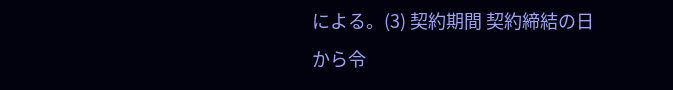による。(3) 契約期間 契約締結の日から令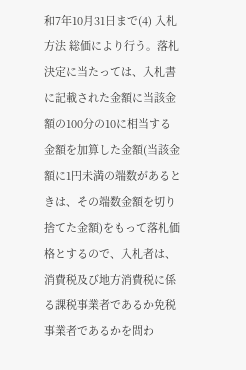和7年10月31日まで(4) 入札方法 総価により行う。落札決定に当たっては、入札書に記載された金額に当該金額の100分の10に相当する金額を加算した金額(当該金額に1円未満の端数があるときは、その端数金額を切り捨てた金額)をもって落札価格とするので、入札者は、消費税及び地方消費税に係る課税事業者であるか免税事業者であるかを問わ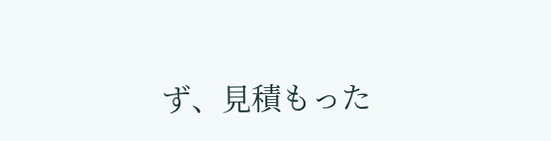ず、見積もった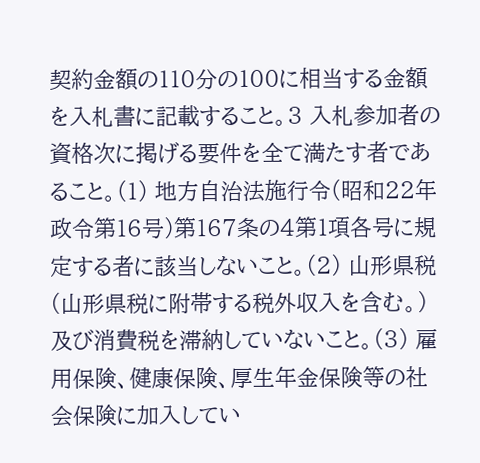契約金額の110分の100に相当する金額を入札書に記載すること。3 入札参加者の資格次に掲げる要件を全て満たす者であること。(1) 地方自治法施行令(昭和22年政令第16号)第167条の4第1項各号に規定する者に該当しないこと。(2) 山形県税(山形県税に附帯する税外収入を含む。)及び消費税を滞納していないこと。(3) 雇用保険、健康保険、厚生年金保険等の社会保険に加入してい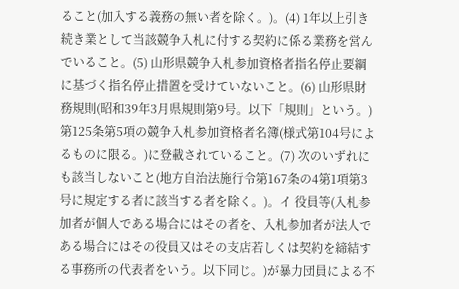ること(加入する義務の無い者を除く。)。(4) 1年以上引き続き業として当該競争入札に付する契約に係る業務を営んでいること。(5) 山形県競争入札参加資格者指名停止要綱に基づく指名停止措置を受けていないこと。(6) 山形県財務規則(昭和39年3月県規則第9号。以下「規則」という。)第125条第5項の競争入札参加資格者名簿(様式第104号によるものに限る。)に登載されていること。(7) 次のいずれにも該当しないこと(地方自治法施行令第167条の4第1項第3号に規定する者に該当する者を除く。)。イ 役員等(入札参加者が個人である場合にはその者を、入札参加者が法人である場合にはその役員又はその支店若しくは契約を締結する事務所の代表者をいう。以下同じ。)が暴力団員による不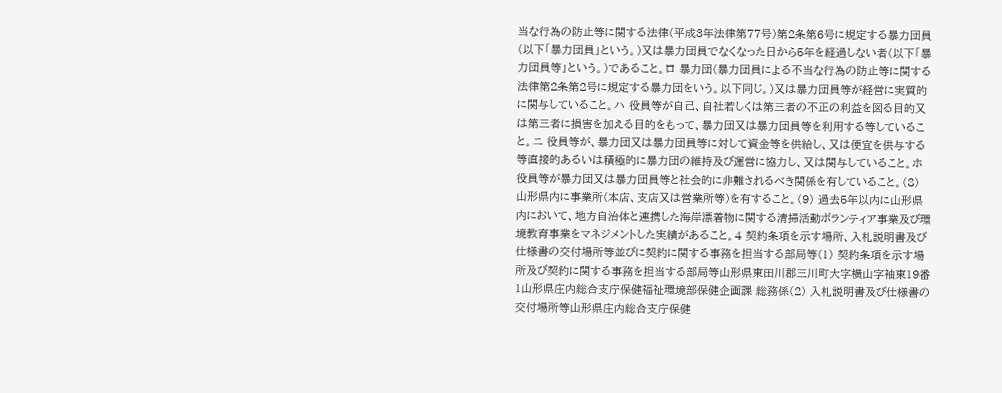当な行為の防止等に関する法律(平成3年法律第77号)第2条第6号に規定する暴力団員(以下「暴力団員」という。)又は暴力団員でなくなった日から5年を経過しない者(以下「暴力団員等」という。)であること。ロ 暴力団(暴力団員による不当な行為の防止等に関する法律第2条第2号に規定する暴力団をいう。以下同じ。)又は暴力団員等が経営に実質的に関与していること。ハ 役員等が自己、自社若しくは第三者の不正の利益を図る目的又は第三者に損害を加える目的をもって、暴力団又は暴力団員等を利用する等していること。ニ 役員等が、暴力団又は暴力団員等に対して資金等を供給し、又は便宜を供与する等直接的あるいは積極的に暴力団の維持及び運営に協力し、又は関与していること。ホ 役員等が暴力団又は暴力団員等と社会的に非難されるべき関係を有していること。(8) 山形県内に事業所(本店、支店又は営業所等)を有すること。(9) 過去5年以内に山形県内において、地方自治体と連携した海岸漂着物に関する清掃活動ボランティア事業及び環境教育事業をマネジメントした実績があること。4 契約条項を示す場所、入札説明書及び仕様書の交付場所等並びに契約に関する事務を担当する部局等(1) 契約条項を示す場所及び契約に関する事務を担当する部局等山形県東田川郡三川町大字横山字袖東19番1山形県庄内総合支庁保健福祉環境部保健企画課 総務係(2) 入札説明書及び仕様書の交付場所等山形県庄内総合支庁保健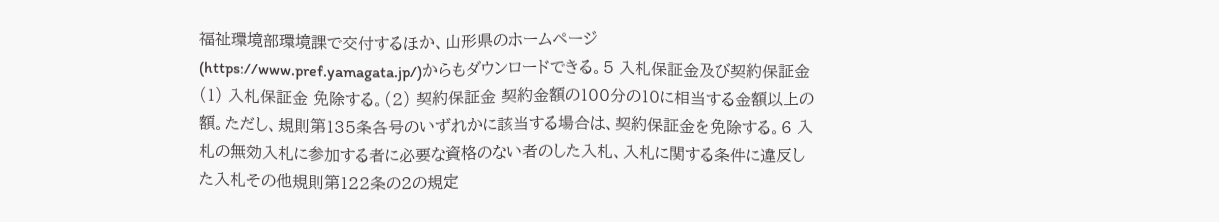福祉環境部環境課で交付するほか、山形県のホームページ(https://www.pref.yamagata.jp/)からもダウンロードできる。5 入札保証金及び契約保証金(1) 入札保証金 免除する。(2) 契約保証金 契約金額の100分の10に相当する金額以上の額。ただし、規則第135条各号のいずれかに該当する場合は、契約保証金を免除する。6 入札の無効入札に参加する者に必要な資格のない者のした入札、入札に関する条件に違反した入札その他規則第122条の2の規定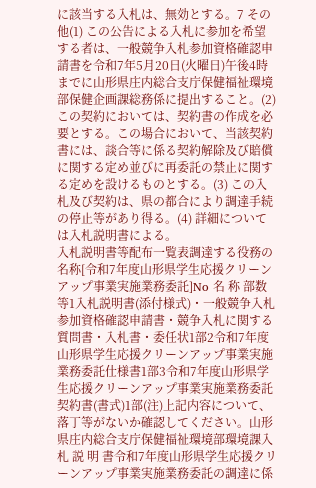に該当する入札は、無効とする。7 その他(1) この公告による入札に参加を希望する者は、一般競争入札参加資格確認申請書を令和7年5月20日(火曜日)午後4時までに山形県庄内総合支庁保健福祉環境部保健企画課総務係に提出すること。(2) この契約においては、契約書の作成を必要とする。この場合において、当該契約書には、談合等に係る契約解除及び賠償に関する定め並びに再委託の禁止に関する定めを設けるものとする。(3) この入札及び契約は、県の都合により調達手続の停止等があり得る。(4) 詳細については入札説明書による。
入札説明書等配布一覧表調達する役務の名称[令和7年度山形県学生応援クリーンアップ事業実施業務委託]No 名 称 部数等1入札説明書(添付様式)・一般競争入札参加資格確認申請書・競争入札に関する質問書・入札書・委任状1部2令和7年度山形県学生応援クリーンアップ事業実施業務委託仕様書1部3令和7年度山形県学生応援クリーンアップ事業実施業務委託契約書(書式)1部(注)上記内容について、落丁等がないか確認してください。山形県庄内総合支庁保健福祉環境部環境課入 札 説 明 書令和7年度山形県学生応援クリーンアップ事業実施業務委託の調達に係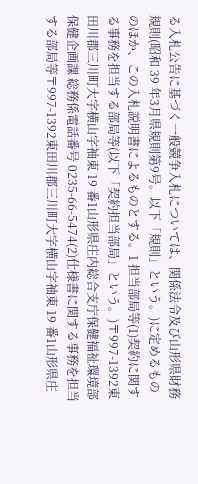る入札公告に基づく一般競争入札については、関係法令及び山形県財務規則(昭和 39 年3月県規則第9号。以下「規則」という。)に定めるもののほか、この入札説明書によるものとする。1 担当部局等(1)契約に関する事務を担当する部局等(以下「契約担当部局」という。)〒997-1392東田川郡三川町大字横山字袖東 19 番1山形県庄内総合支庁保健福祉環境部保健企画課 総務係電話番号 0235-66-5474(2)仕様書に関する事務を担当する部局等〒997-1392東田川郡三川町大字横山字袖東 19 番1山形県庄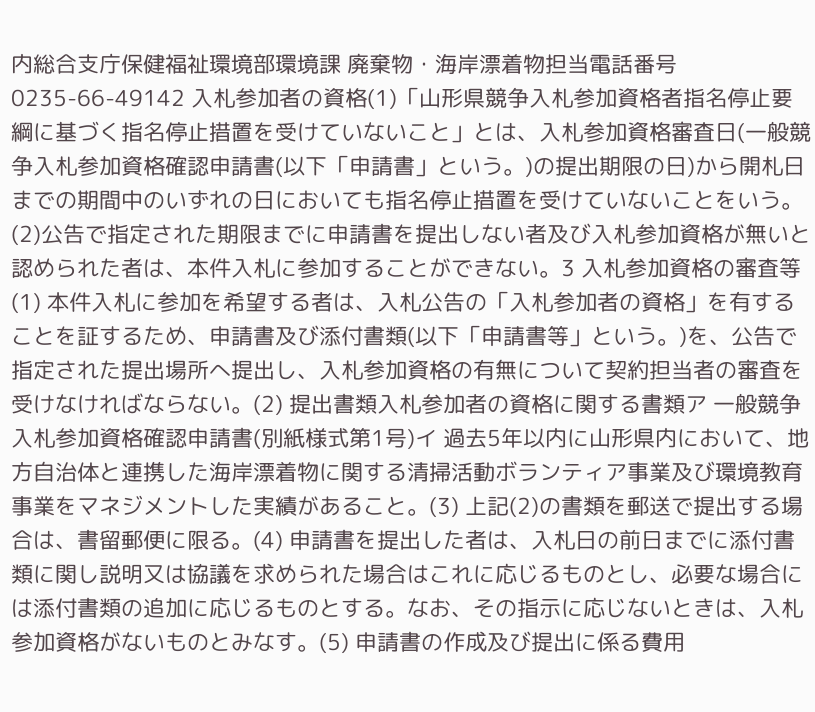内総合支庁保健福祉環境部環境課 廃棄物・海岸漂着物担当電話番号 0235-66-49142 入札参加者の資格(1)「山形県競争入札参加資格者指名停止要綱に基づく指名停止措置を受けていないこと」とは、入札参加資格審査日(一般競争入札参加資格確認申請書(以下「申請書」という。)の提出期限の日)から開札日までの期間中のいずれの日においても指名停止措置を受けていないことをいう。(2)公告で指定された期限までに申請書を提出しない者及び入札参加資格が無いと認められた者は、本件入札に参加することができない。3 入札参加資格の審査等(1) 本件入札に参加を希望する者は、入札公告の「入札参加者の資格」を有することを証するため、申請書及び添付書類(以下「申請書等」という。)を、公告で指定された提出場所へ提出し、入札参加資格の有無について契約担当者の審査を受けなければならない。(2) 提出書類入札参加者の資格に関する書類ア 一般競争入札参加資格確認申請書(別紙様式第1号)イ 過去5年以内に山形県内において、地方自治体と連携した海岸漂着物に関する清掃活動ボランティア事業及び環境教育事業をマネジメントした実績があること。(3) 上記(2)の書類を郵送で提出する場合は、書留郵便に限る。(4) 申請書を提出した者は、入札日の前日までに添付書類に関し説明又は協議を求められた場合はこれに応じるものとし、必要な場合には添付書類の追加に応じるものとする。なお、その指示に応じないときは、入札参加資格がないものとみなす。(5) 申請書の作成及び提出に係る費用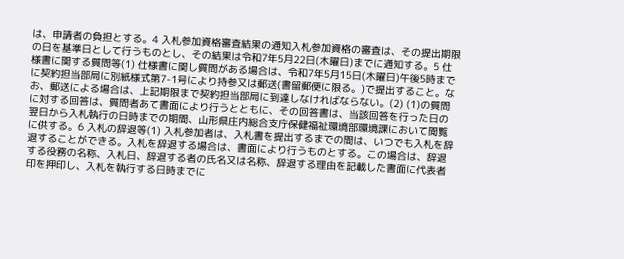は、申請者の負担とする。4 入札参加資格審査結果の通知入札参加資格の審査は、その提出期限の日を基準日として行うものとし、その結果は令和7年5月22日(木曜日)までに通知する。5 仕様書に関する質問等(1) 仕様書に関し質問がある場合は、令和7年5月15日(木曜日)午後5時までに契約担当部局に別紙様式第7-1号により持参又は郵送(書留郵便に限る。)で提出すること。なお、郵送による場合は、上記期限まで契約担当部局に到達しなければならない。(2) (1)の質問に対する回答は、質問者あて書面により行うとともに、その回答書は、当該回答を行った日の翌日から入札執行の日時までの期間、山形県庄内総合支庁保健福祉環境部環境課において閲覧に供する。6 入札の辞退等(1) 入札参加者は、入札書を提出するまでの間は、いつでも入札を辞退することができる。入札を辞退する場合は、書面により行うものとする。この場合は、辞退する役務の名称、入札日、辞退する者の氏名又は名称、辞退する理由を記載した書面に代表者印を押印し、入札を執行する日時までに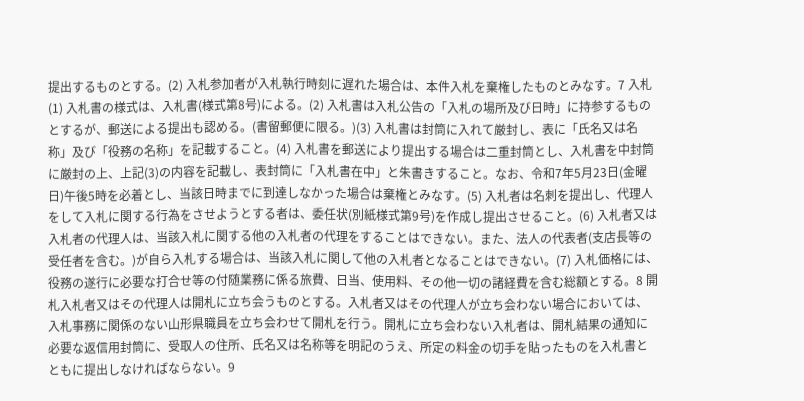提出するものとする。(2) 入札参加者が入札執行時刻に遅れた場合は、本件入札を棄権したものとみなす。7 入札(1) 入札書の様式は、入札書(様式第8号)による。(2) 入札書は入札公告の「入札の場所及び日時」に持参するものとするが、郵送による提出も認める。(書留郵便に限る。)(3) 入札書は封筒に入れて厳封し、表に「氏名又は名称」及び「役務の名称」を記載すること。(4) 入札書を郵送により提出する場合は二重封筒とし、入札書を中封筒に厳封の上、上記(3)の内容を記載し、表封筒に「入札書在中」と朱書きすること。なお、令和7年5月23日(金曜日)午後5時を必着とし、当該日時までに到達しなかった場合は棄権とみなす。(5) 入札者は名刺を提出し、代理人をして入札に関する行為をさせようとする者は、委任状(別紙様式第9号)を作成し提出させること。(6) 入札者又は入札者の代理人は、当該入札に関する他の入札者の代理をすることはできない。また、法人の代表者(支店長等の受任者を含む。)が自ら入札する場合は、当該入札に関して他の入札者となることはできない。(7) 入札価格には、役務の遂行に必要な打合せ等の付随業務に係る旅費、日当、使用料、その他一切の諸経費を含む総額とする。8 開札入札者又はその代理人は開札に立ち会うものとする。入札者又はその代理人が立ち会わない場合においては、入札事務に関係のない山形県職員を立ち会わせて開札を行う。開札に立ち会わない入札者は、開札結果の通知に必要な返信用封筒に、受取人の住所、氏名又は名称等を明記のうえ、所定の料金の切手を貼ったものを入札書とともに提出しなければならない。9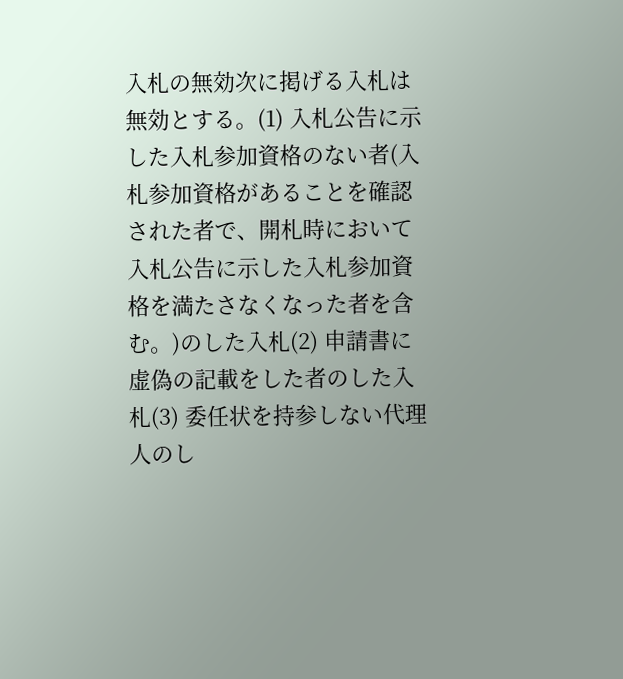入札の無効次に掲げる入札は無効とする。(1) 入札公告に示した入札参加資格のない者(入札参加資格があることを確認された者で、開札時において入札公告に示した入札参加資格を満たさなくなった者を含む。)のした入札(2) 申請書に虚偽の記載をした者のした入札(3) 委任状を持参しない代理人のし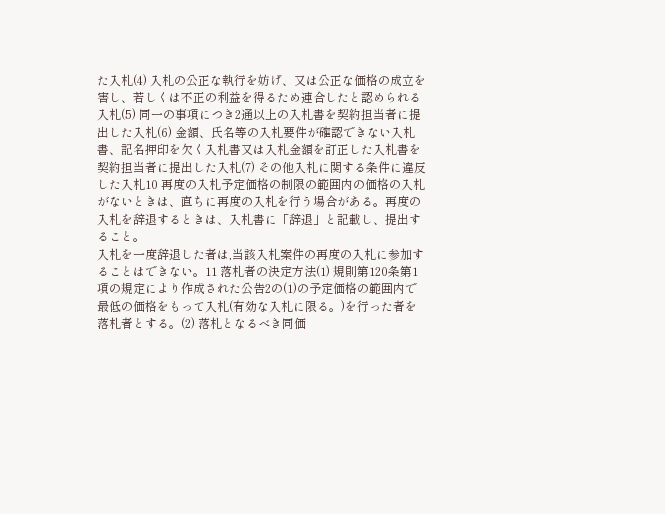た入札(4) 入札の公正な執行を妨げ、又は公正な価格の成立を害し、若しくは不正の利益を得るため連合したと認められる入札(5) 同一の事項につき2通以上の入札書を契約担当者に提出した入札(6) 金額、氏名等の入札要件が確認できない入札書、記名押印を欠く入札書又は入札金額を訂正した入札書を契約担当者に提出した入札(7) その他入札に関する条件に違反した入札10 再度の入札予定価格の制限の範囲内の価格の入札がないときは、直ちに再度の入札を行う場合がある。再度の入札を辞退するときは、入札書に「辞退」と記載し、提出すること。
入札を一度辞退した者は,当該入札案件の再度の入札に参加することはできない。11 落札者の決定方法(1) 規則第120条第1項の規定により作成された公告2の(1)の予定価格の範囲内で最低の価格をもって入札(有効な入札に限る。)を行った者を落札者とする。(2) 落札となるべき同価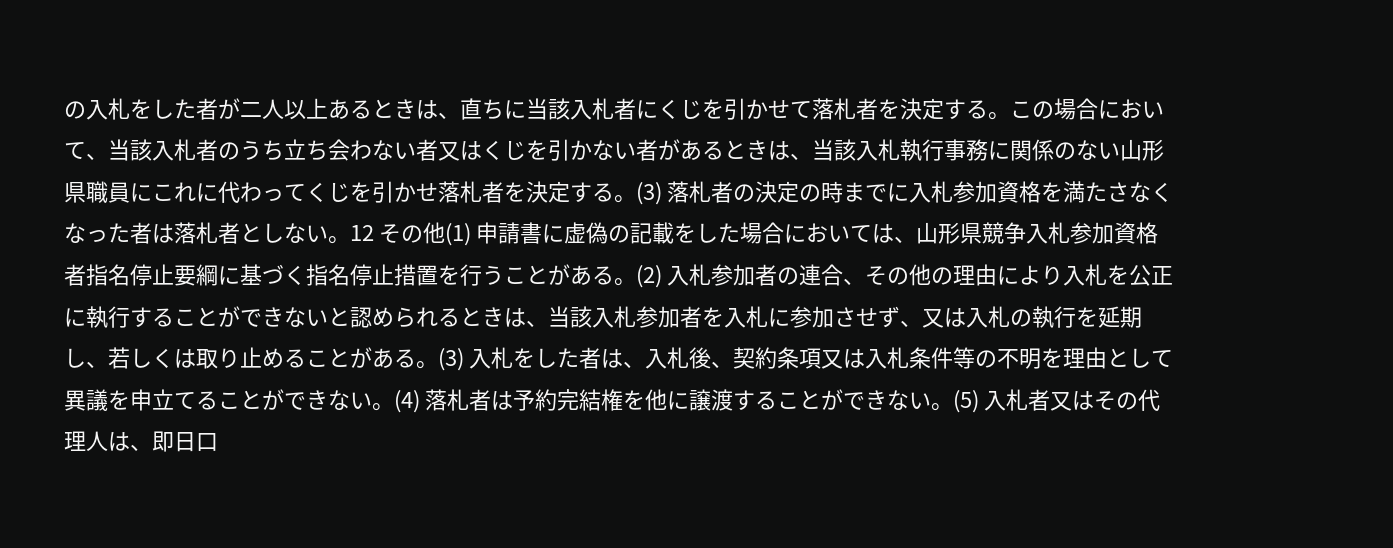の入札をした者が二人以上あるときは、直ちに当該入札者にくじを引かせて落札者を決定する。この場合において、当該入札者のうち立ち会わない者又はくじを引かない者があるときは、当該入札執行事務に関係のない山形県職員にこれに代わってくじを引かせ落札者を決定する。(3) 落札者の決定の時までに入札参加資格を満たさなくなった者は落札者としない。12 その他(1) 申請書に虚偽の記載をした場合においては、山形県競争入札参加資格者指名停止要綱に基づく指名停止措置を行うことがある。(2) 入札参加者の連合、その他の理由により入札を公正に執行することができないと認められるときは、当該入札参加者を入札に参加させず、又は入札の執行を延期し、若しくは取り止めることがある。(3) 入札をした者は、入札後、契約条項又は入札条件等の不明を理由として異議を申立てることができない。(4) 落札者は予約完結権を他に譲渡することができない。(5) 入札者又はその代理人は、即日口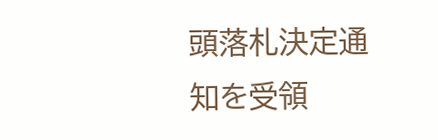頭落札決定通知を受領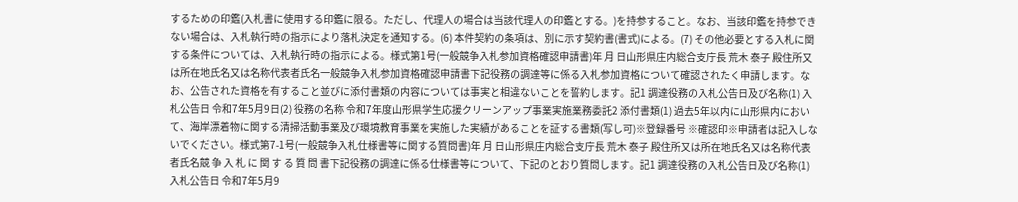するための印鑑(入札書に使用する印鑑に限る。ただし、代理人の場合は当該代理人の印鑑とする。)を持参すること。なお、当該印鑑を持参できない場合は、入札執行時の指示により落札決定を通知する。(6) 本件契約の条項は、別に示す契約書(書式)による。(7) その他必要とする入札に関する条件については、入札執行時の指示による。様式第1号(一般競争入札参加資格確認申請書)年 月 日山形県庄内総合支庁長 荒木 泰子 殿住所又は所在地氏名又は名称代表者氏名一般競争入札参加資格確認申請書下記役務の調達等に係る入札参加資格について確認されたく申請します。なお、公告された資格を有すること並びに添付書類の内容については事実と相違ないことを誓約します。記1 調達役務の入札公告日及び名称(1) 入札公告日 令和7年5月9日(2) 役務の名称 令和7年度山形県学生応援クリーンアップ事業実施業務委託2 添付書類(1) 過去5年以内に山形県内において、海岸漂着物に関する清掃活動事業及び環境教育事業を実施した実績があることを証する書類(写し可)※登録番号 ※確認印※申請者は記入しないでください。様式第7-1号(一般競争入札仕様書等に関する質問書)年 月 日山形県庄内総合支庁長 荒木 泰子 殿住所又は所在地氏名又は名称代表者氏名競 争 入 札 に 関 す る 質 問 書下記役務の調達に係る仕様書等について、下記のとおり質問します。記1 調達役務の入札公告日及び名称(1) 入札公告日 令和7年5月9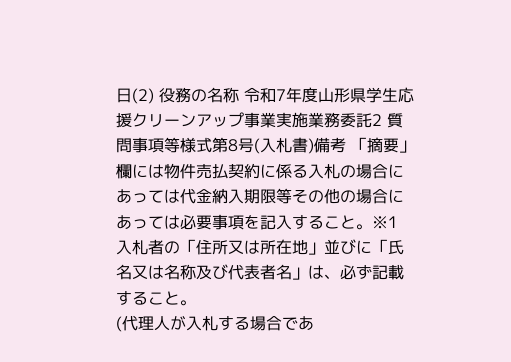日(2) 役務の名称 令和7年度山形県学生応援クリーンアップ事業実施業務委託2 質問事項等様式第8号(入札書)備考 「摘要」欄には物件売払契約に係る入札の場合にあっては代金納入期限等その他の場合にあっては必要事項を記入すること。※1 入札者の「住所又は所在地」並びに「氏名又は名称及び代表者名」は、必ず記載すること。
(代理人が入札する場合であ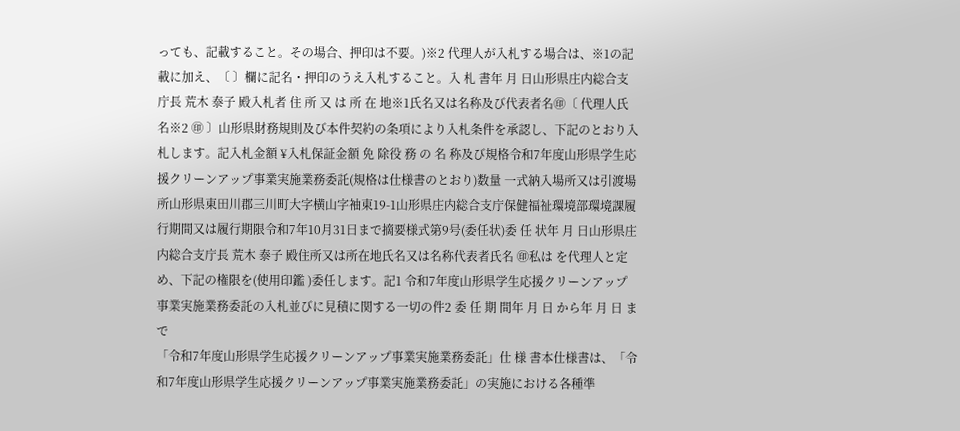っても、記載すること。その場合、押印は不要。)※2 代理人が入札する場合は、※1の記載に加え、〔 〕欄に記名・押印のうえ入札すること。入 札 書年 月 日山形県庄内総合支庁長 荒木 泰子 殿入札者 住 所 又 は 所 在 地※1氏名又は名称及び代表者名㊞〔 代理人氏名※2 ㊞ 〕山形県財務規則及び本件契約の条項により入札条件を承認し、下記のとおり入札します。記入札金額 ¥入札保証金額 免 除役 務 の 名 称及び規格令和7年度山形県学生応援クリーンアップ事業実施業務委託(規格は仕様書のとおり)数量 一式納入場所又は引渡場所山形県東田川郡三川町大字横山字袖東19-1山形県庄内総合支庁保健福祉環境部環境課履行期間又は履行期限令和7年10月31日まで摘要様式第9号(委任状)委 任 状年 月 日山形県庄内総合支庁長 荒木 泰子 殿住所又は所在地氏名又は名称代表者氏名 ㊞私は を代理人と定め、下記の権限を(使用印鑑 )委任します。記1 令和7年度山形県学生応援クリーンアップ事業実施業務委託の入札並びに見積に関する一切の件2 委 任 期 間年 月 日 から年 月 日 まで
「令和7年度山形県学生応援クリーンアップ事業実施業務委託」仕 様 書本仕様書は、「令和7年度山形県学生応援クリーンアップ事業実施業務委託」の実施における各種準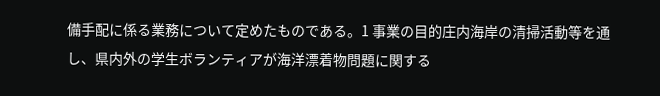備手配に係る業務について定めたものである。1 事業の目的庄内海岸の清掃活動等を通し、県内外の学生ボランティアが海洋漂着物問題に関する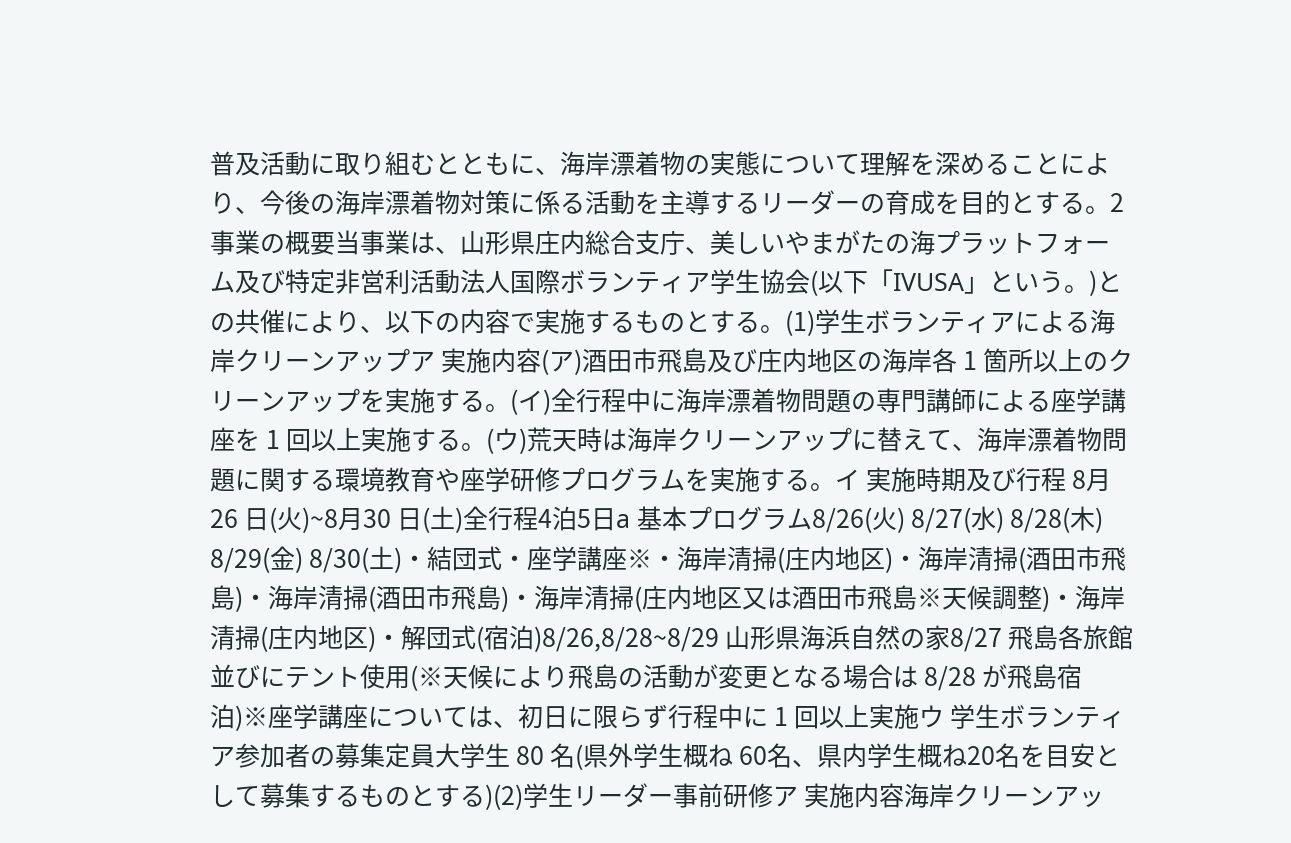普及活動に取り組むとともに、海岸漂着物の実態について理解を深めることにより、今後の海岸漂着物対策に係る活動を主導するリーダーの育成を目的とする。2 事業の概要当事業は、山形県庄内総合支庁、美しいやまがたの海プラットフォーム及び特定非営利活動法人国際ボランティア学生協会(以下「IVUSA」という。)との共催により、以下の内容で実施するものとする。(1)学生ボランティアによる海岸クリーンアップア 実施内容(ア)酒田市飛島及び庄内地区の海岸各 1 箇所以上のクリーンアップを実施する。(イ)全行程中に海岸漂着物問題の専門講師による座学講座を 1 回以上実施する。(ウ)荒天時は海岸クリーンアップに替えて、海岸漂着物問題に関する環境教育や座学研修プログラムを実施する。イ 実施時期及び行程 8月26 日(火)~8月30 日(土)全行程4泊5日a 基本プログラム8/26(火) 8/27(水) 8/28(木) 8/29(金) 8/30(土)・結団式・座学講座※・海岸清掃(庄内地区)・海岸清掃(酒田市飛島)・海岸清掃(酒田市飛島)・海岸清掃(庄内地区又は酒田市飛島※天候調整)・海岸清掃(庄内地区)・解団式(宿泊)8/26,8/28~8/29 山形県海浜自然の家8/27 飛島各旅館並びにテント使用(※天候により飛島の活動が変更となる場合は 8/28 が飛島宿泊)※座学講座については、初日に限らず行程中に 1 回以上実施ウ 学生ボランティア参加者の募集定員大学生 80 名(県外学生概ね 60名、県内学生概ね20名を目安として募集するものとする)(2)学生リーダー事前研修ア 実施内容海岸クリーンアッ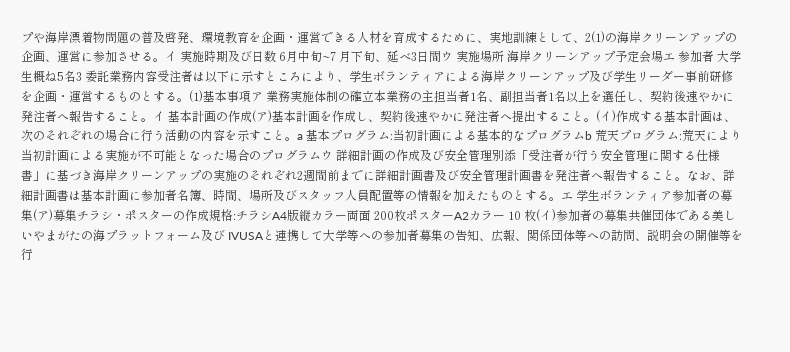プや海岸漂着物問題の普及啓発、環境教育を企画・運営できる人材を育成するために、実地訓練として、2(1)の海岸クリーンアップの企画、運営に参加させる。イ 実施時期及び日数 6月中旬~7 月下旬、延べ3日間ウ 実施場所 海岸クリーンアップ予定会場エ 参加者 大学生概ね5名3 委託業務内容受注者は以下に示すところにより、学生ボランティアによる海岸クリーンアップ及び学生リーダー事前研修を企画・運営するものとする。(1)基本事項ア 業務実施体制の確立本業務の主担当者1名、副担当者1名以上を選任し、契約後速やかに発注者へ報告すること。イ 基本計画の作成(ア)基本計画を作成し、契約後速やかに発注者へ提出すること。(イ)作成する基本計画は、次のそれぞれの場合に行う活動の内容を示すこと。a 基本プログラム:当初計画による基本的なプログラムb 荒天プログラム:荒天により当初計画による実施が不可能となった場合のプログラムウ 詳細計画の作成及び安全管理別添「受注者が行う安全管理に関する仕様書」に基づき海岸クリーンアップの実施のそれぞれ2週間前までに詳細計画書及び安全管理計画書を発注者へ報告すること。なお、詳細計画書は基本計画に参加者名簿、時間、場所及びスタッフ人員配置等の情報を加えたものとする。エ 学生ボランティア参加者の募集(ア)募集チラシ・ポスターの作成規格:チラシA4版縦カラー両面 200枚ポスターA2カラー 10 枚(イ)参加者の募集共催団体である美しいやまがたの海プラットフォーム及び IVUSAと連携して大学等への参加者募集の告知、広報、関係団体等への訪問、説明会の開催等を行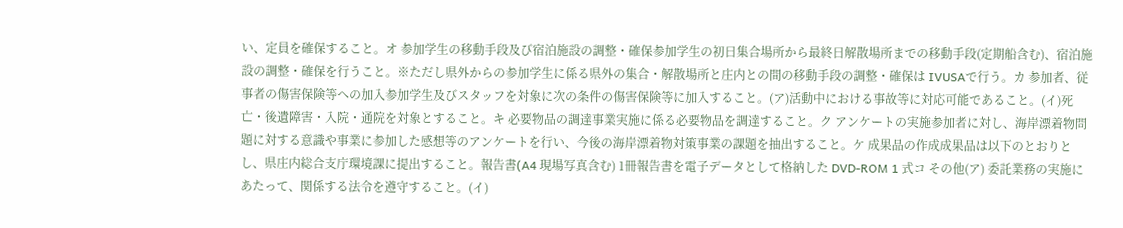い、定員を確保すること。オ 参加学生の移動手段及び宿泊施設の調整・確保参加学生の初日集合場所から最終日解散場所までの移動手段(定期船含む)、宿泊施設の調整・確保を行うこと。※ただし県外からの参加学生に係る県外の集合・解散場所と庄内との間の移動手段の調整・確保は IVUSAで行う。カ 参加者、従事者の傷害保険等への加入参加学生及びスタッフを対象に次の条件の傷害保険等に加入すること。(ア)活動中における事故等に対応可能であること。(イ)死亡・後遺障害・入院・通院を対象とすること。キ 必要物品の調達事業実施に係る必要物品を調達すること。ク アンケートの実施参加者に対し、海岸漂着物問題に対する意識や事業に参加した感想等のアンケートを行い、今後の海岸漂着物対策事業の課題を抽出すること。ケ 成果品の作成成果品は以下のとおりとし、県庄内総合支庁環境課に提出すること。報告書(A4 現場写真含む) 1冊報告書を電子データとして格納した DVD-ROM 1 式コ その他(ア) 委託業務の実施にあたって、関係する法令を遵守すること。(イ)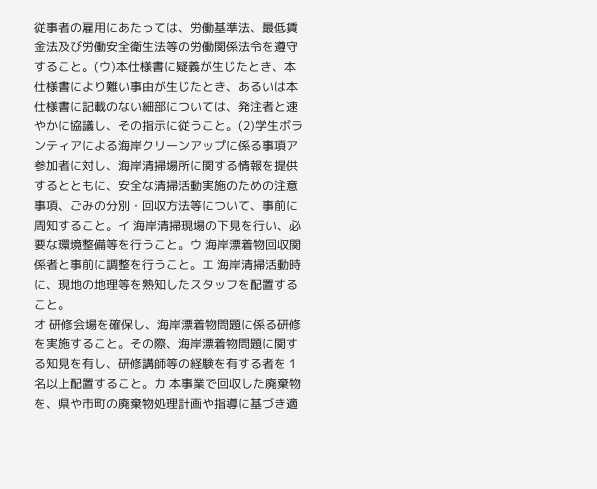従事者の雇用にあたっては、労働基準法、最低賃金法及び労働安全衛生法等の労働関係法令を遵守すること。(ウ)本仕様書に疑義が生じたとき、本仕様書により難い事由が生じたとき、あるいは本仕様書に記載のない細部については、発注者と速やかに協議し、その指示に従うこと。(2)学生ボランティアによる海岸クリーンアップに係る事項ア 参加者に対し、海岸清掃場所に関する情報を提供するとともに、安全な清掃活動実施のための注意事項、ごみの分別・回収方法等について、事前に周知すること。イ 海岸清掃現場の下見を行い、必要な環境整備等を行うこと。ウ 海岸漂着物回収関係者と事前に調整を行うこと。エ 海岸清掃活動時に、現地の地理等を熟知したスタッフを配置すること。
オ 研修会場を確保し、海岸漂着物問題に係る研修を実施すること。その際、海岸漂着物問題に関する知見を有し、研修講師等の経験を有する者を 1 名以上配置すること。カ 本事業で回収した廃棄物を、県や市町の廃棄物処理計画や指導に基づき適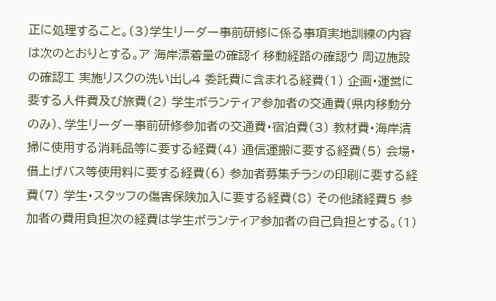正に処理すること。(3)学生リーダー事前研修に係る事項実地訓練の内容は次のとおりとする。ア 海岸漂着量の確認イ 移動経路の確認ウ 周辺施設の確認エ 実施リスクの洗い出し4 委託費に含まれる経費(1) 企画・運営に要する人件費及び旅費(2) 学生ボランティア参加者の交通費(県内移動分のみ)、学生リーダー事前研修参加者の交通費・宿泊費(3) 教材費・海岸清掃に使用する消耗品等に要する経費(4) 通信運搬に要する経費(5) 会場・借上げバス等使用料に要する経費(6) 参加者募集チラシの印刷に要する経費(7) 学生・スタッフの傷害保険加入に要する経費(8) その他諸経費5 参加者の費用負担次の経費は学生ボランティア参加者の自己負担とする。(1)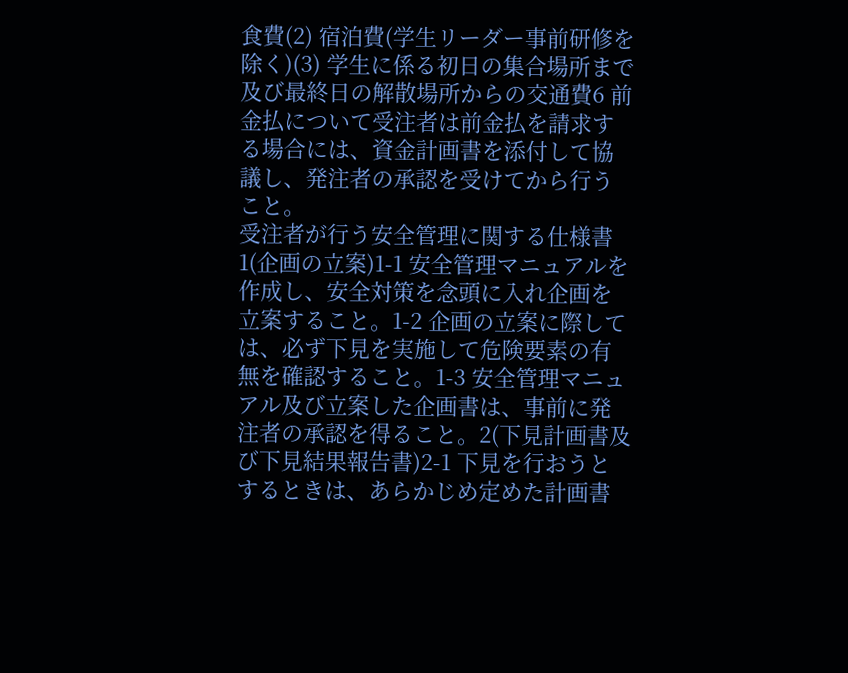食費(2) 宿泊費(学生リーダー事前研修を除く)(3) 学生に係る初日の集合場所まで及び最終日の解散場所からの交通費6 前金払について受注者は前金払を請求する場合には、資金計画書を添付して協議し、発注者の承認を受けてから行うこと。
受注者が行う安全管理に関する仕様書1(企画の立案)1-1 安全管理マニュアルを作成し、安全対策を念頭に入れ企画を立案すること。1-2 企画の立案に際しては、必ず下見を実施して危険要素の有無を確認すること。1-3 安全管理マニュアル及び立案した企画書は、事前に発注者の承認を得ること。2(下見計画書及び下見結果報告書)2-1 下見を行おうとするときは、あらかじめ定めた計画書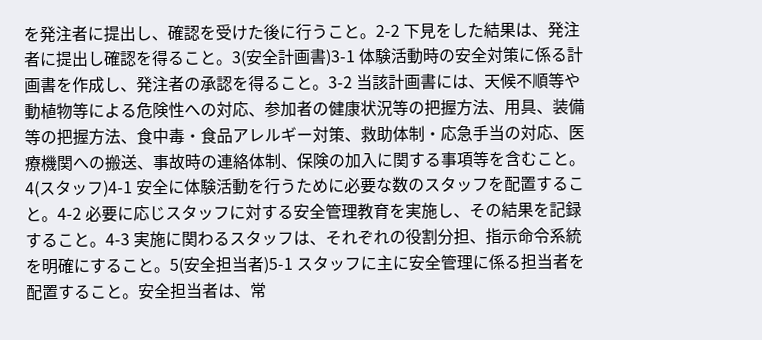を発注者に提出し、確認を受けた後に行うこと。2-2 下見をした結果は、発注者に提出し確認を得ること。3(安全計画書)3-1 体験活動時の安全対策に係る計画書を作成し、発注者の承認を得ること。3-2 当該計画書には、天候不順等や動植物等による危険性への対応、参加者の健康状況等の把握方法、用具、装備等の把握方法、食中毒・食品アレルギー対策、救助体制・応急手当の対応、医療機関への搬送、事故時の連絡体制、保険の加入に関する事項等を含むこと。4(スタッフ)4-1 安全に体験活動を行うために必要な数のスタッフを配置すること。4-2 必要に応じスタッフに対する安全管理教育を実施し、その結果を記録すること。4-3 実施に関わるスタッフは、それぞれの役割分担、指示命令系統を明確にすること。5(安全担当者)5-1 スタッフに主に安全管理に係る担当者を配置すること。安全担当者は、常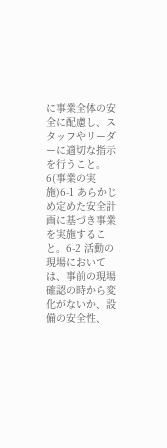に事業全体の安全に配慮し、スタッフやリーダーに適切な指示を行うこと。6(事業の実施)6-1 あらかじめ定めた安全計画に基づき事業を実施すること。6-2 活動の現場においては、事前の現場確認の時から変化がないか、設備の安全性、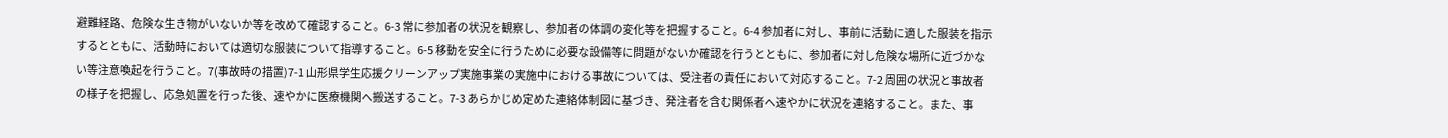避難経路、危険な生き物がいないか等を改めて確認すること。6-3 常に参加者の状況を観察し、参加者の体調の変化等を把握すること。6-4 参加者に対し、事前に活動に適した服装を指示するとともに、活動時においては適切な服装について指導すること。6-5 移動を安全に行うために必要な設備等に問題がないか確認を行うとともに、参加者に対し危険な場所に近づかない等注意喚起を行うこと。7(事故時の措置)7-1 山形県学生応援クリーンアップ実施事業の実施中における事故については、受注者の責任において対応すること。7-2 周囲の状況と事故者の様子を把握し、応急処置を行った後、速やかに医療機関へ搬送すること。7-3 あらかじめ定めた連絡体制図に基づき、発注者を含む関係者へ速やかに状況を連絡すること。また、事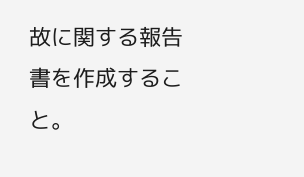故に関する報告書を作成すること。